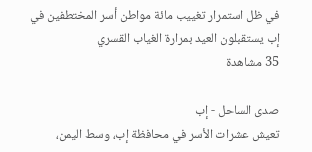في ظل استمرار تغييب مائة مواطن أسر المختطفين في إب يستقبلون العيد بمرارة الغياب القسري
35 مشاهدة

صدى الساحل - إب
تعيش عشرات الأسر في محافظة إب، وسط اليمن،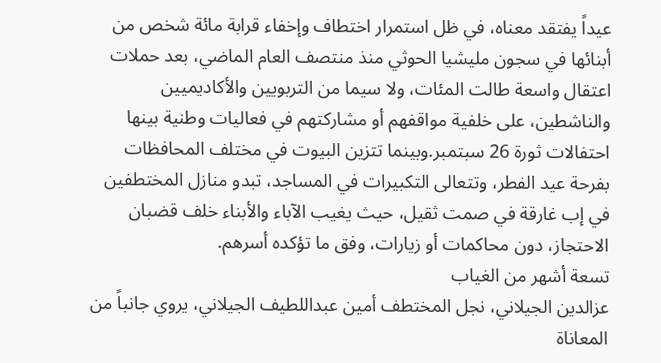عيداً يفتقد معناه، في ظل استمرار اختطاف وإخفاء قرابة مائة شخص من أبنائها في سجون مليشيا الحوثي منذ منتصف العام الماضي، بعد حملات اعتقال واسعة طالت المئات، ولا سيما من التربويين والأكاديميين والناشطين، على خلفية مواقفهم أو مشاركتهم في فعاليات وطنية بينها احتفالات ثورة 26 سبتمبر.وبينما تتزين البيوت في مختلف المحافظات بفرحة عيد الفطر، وتتعالى التكبيرات في المساجد، تبدو منازل المختطفين في إب غارقة في صمت ثقيل، حيث يغيب الآباء والأبناء خلف قضبان الاحتجاز، دون محاكمات أو زيارات، وفق ما تؤكده أسرهم.
تسعة أشهر من الغياب
عزالدين الجيلاني، نجل المختطف أمين عبداللطيف الجيلاني، يروي جانباً من المعاناة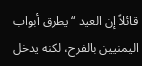قائلاً إن العيد “يطرق أبواب اليمنيين بالفرح، لكنه يدخل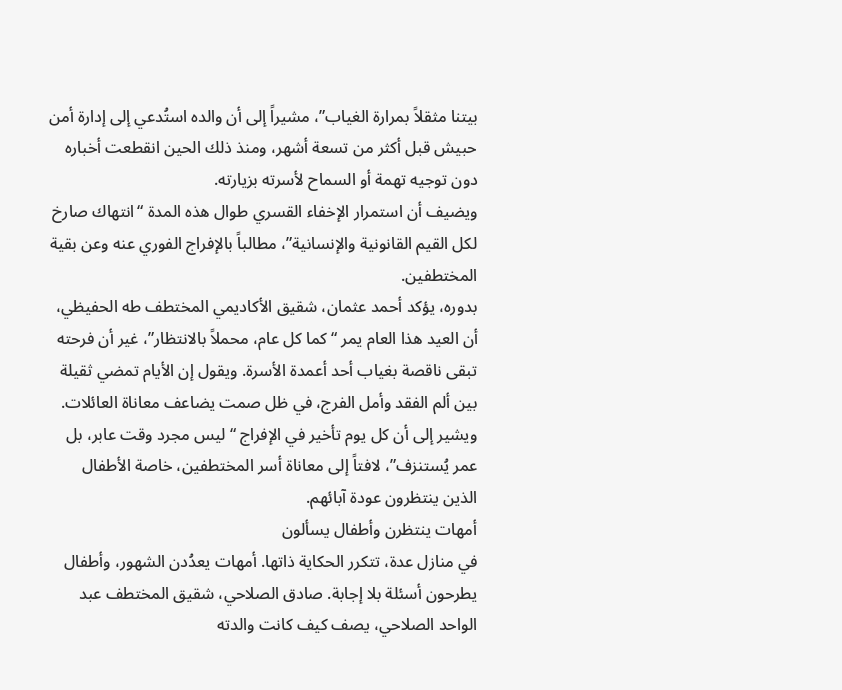بيتنا مثقلاً بمرارة الغياب”، مشيراً إلى أن والده استُدعي إلى إدارة أمن حبيش قبل أكثر من تسعة أشهر، ومنذ ذلك الحين انقطعت أخباره دون توجيه تهمة أو السماح لأسرته بزيارته.
ويضيف أن استمرار الإخفاء القسري طوال هذه المدة “انتهاك صارخ لكل القيم القانونية والإنسانية”، مطالباً بالإفراج الفوري عنه وعن بقية المختطفين.
بدوره، يؤكد أحمد عثمان، شقيق الأكاديمي المختطف طه الحفيظي، أن العيد هذا العام يمر “كما كل عام، محملاً بالانتظار”، غير أن فرحته تبقى ناقصة بغياب أحد أعمدة الأسرة. ويقول إن الأيام تمضي ثقيلة بين ألم الفقد وأمل الفرج، في ظل صمت يضاعف معاناة العائلات.
ويشير إلى أن كل يوم تأخير في الإفراج “ليس مجرد وقت عابر، بل عمر يُستنزف”، لافتاً إلى معاناة أسر المختطفين، خاصة الأطفال الذين ينتظرون عودة آبائهم.
أمهات ينتظرن وأطفال يسألون
في منازل عدة، تتكرر الحكاية ذاتها. أمهات يعدُدن الشهور، وأطفال يطرحون أسئلة بلا إجابة. صادق الصلاحي، شقيق المختطف عبد الواحد الصلاحي، يصف كيف كانت والدته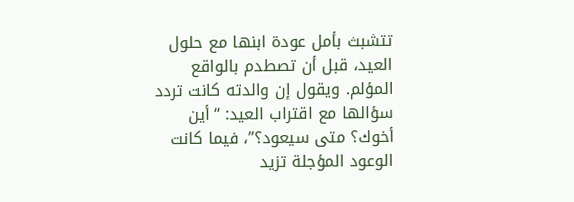تتشبث بأمل عودة ابنها مع حلول العيد، قبل أن تصطدم بالواقع المؤلم. ويقول إن والدته كانت تردد سؤالها مع اقتراب العيد: “أين أخوك؟ متى سيعود؟”، فيما كانت الوعود المؤجلة تزيد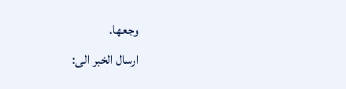وجعها.
ارسال الخبر الى: